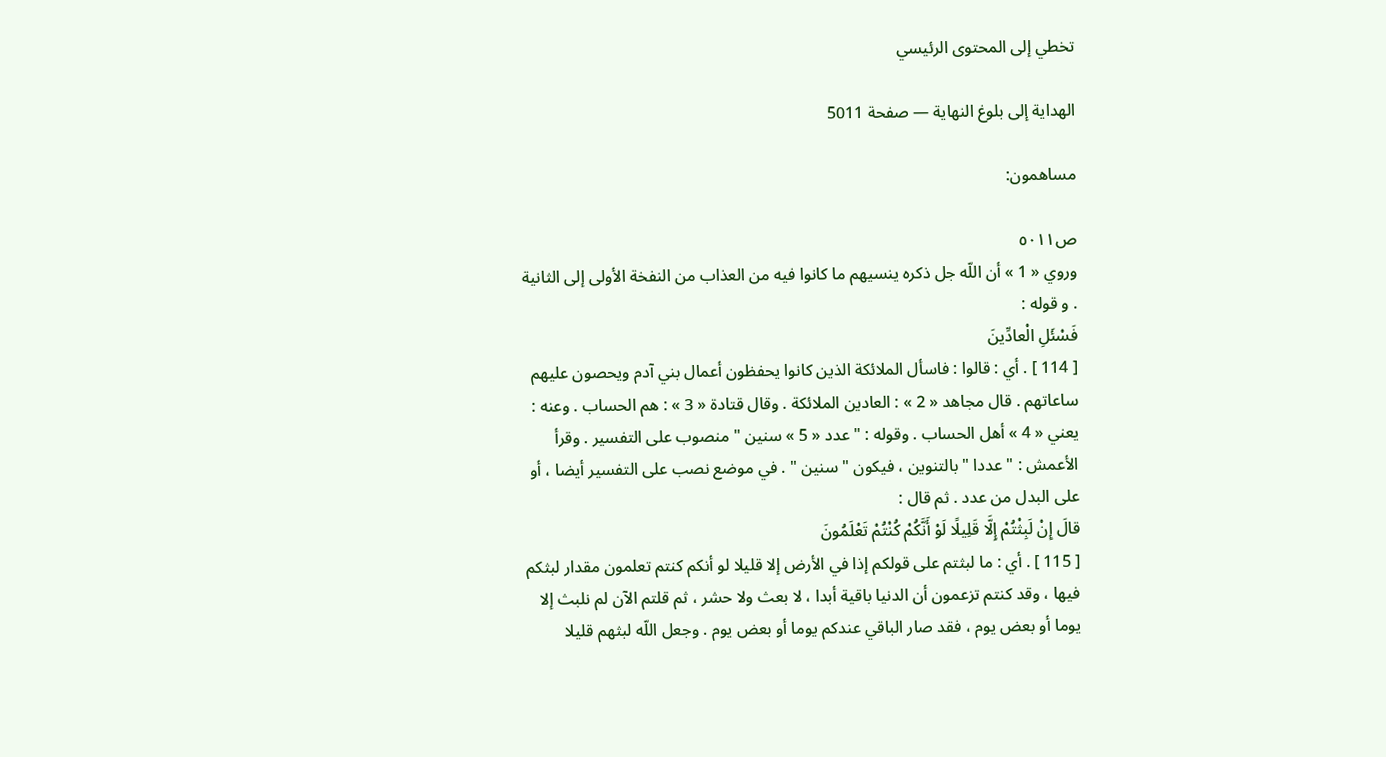تخطي إلى المحتوى الرئيسي

الهداية إلى بلوغ النهاية — صفحة 5011

مساهمون:

ص٥٠١١
وروي « 1 » أن اللّه جل ذكره ينسيهم ما كانوا فيه من العذاب من النفخة الأولى إلى الثانية . و قوله :
فَسْئَلِ الْعادِّينَ
[ 114 ] . أي : قالوا : فاسأل الملائكة الذين كانوا يحفظون أعمال بني آدم ويحصون عليهم ساعاتهم . قال مجاهد « 2 » : العادين الملائكة . وقال قتادة « 3 » : هم الحساب . وعنه : يعني « 4 » أهل الحساب . وقوله : " عدد « 5 » سنين " منصوب على التفسير . وقرأ الأعمش : " عددا " بالتنوين ، فيكون " سنين " . في موضع نصب على التفسير أيضا ، أو على البدل من عدد . ثم قال :
قالَ إِنْ لَبِثْتُمْ إِلَّا قَلِيلًا لَوْ أَنَّكُمْ كُنْتُمْ تَعْلَمُونَ
[ 115 ] . أي : ما لبثتم على قولكم إذا في الأرض إلا قليلا لو أنكم كنتم تعلمون مقدار لبثكم فيها ، وقد كنتم تزعمون أن الدنيا باقية أبدا ، لا بعث ولا حشر ، ثم قلتم الآن لم نلبث إلا يوما أو بعض يوم ، فقد صار الباقي عندكم يوما أو بعض يوم . وجعل اللّه لبثهم قليلا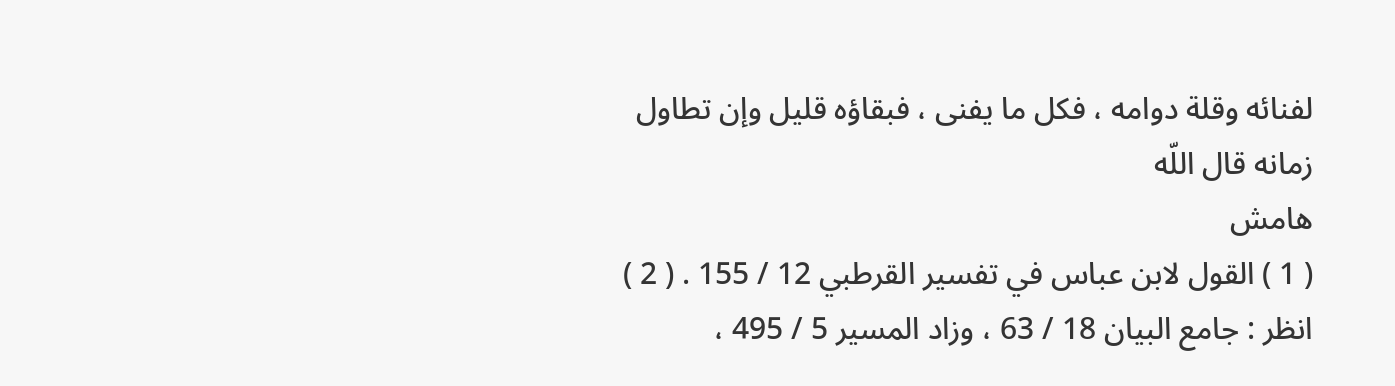لفنائه وقلة دوامه ، فكل ما يفنى ، فبقاؤه قليل وإن تطاول زمانه قال اللّه
هامش
( 1 ) القول لابن عباس في تفسير القرطبي 12 / 155 . ( 2 ) انظر : جامع البيان 18 / 63 ، وزاد المسير 5 / 495 ،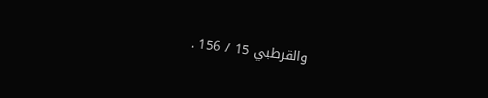والقرطبي 15 / 156 .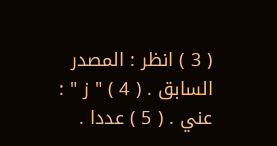( 3 ) انظر : المصدر السابق . ( 4 ) " ز " : عني . ( 5 ) عددا .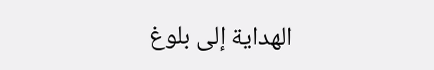الهداية إلى بلوغ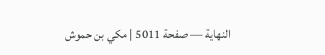النهاية — صفحة 5011 | مكي بن حموش